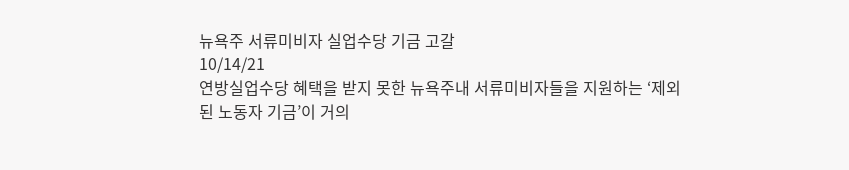뉴욕주 서류미비자 실업수당 기금 고갈
10/14/21
연방실업수당 혜택을 받지 못한 뉴욕주내 서류미비자들을 지원하는 ‘제외된 노동자 기금’이 거의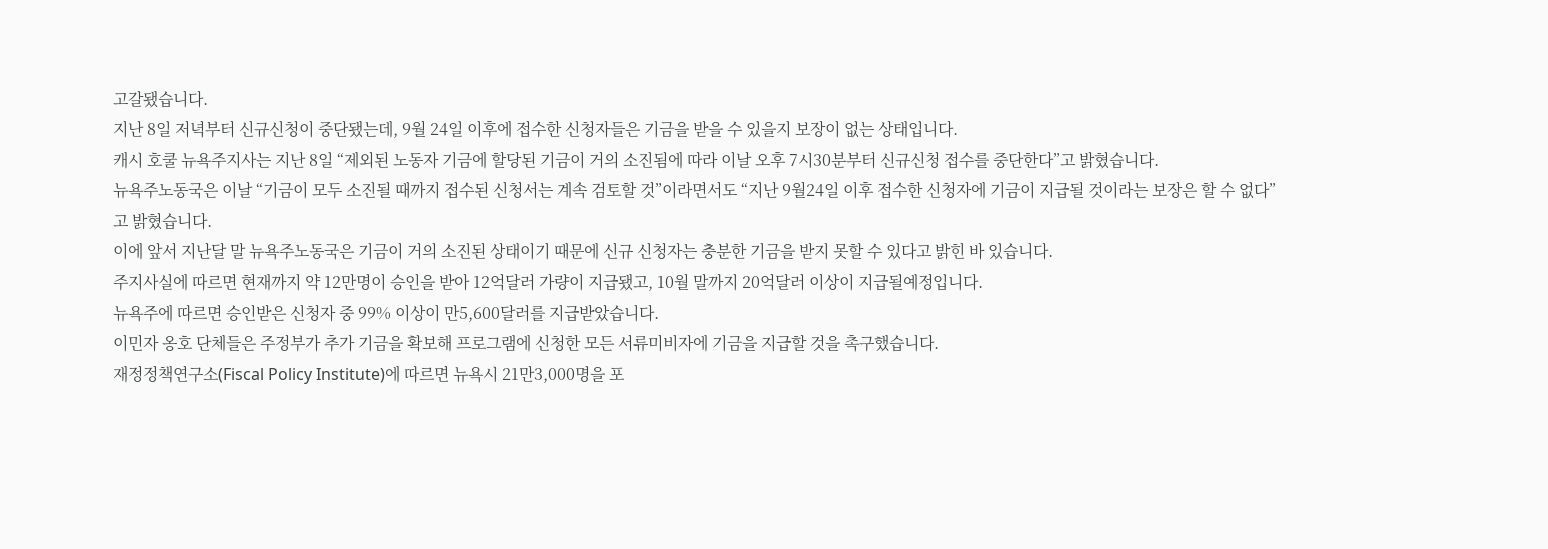고갈됐습니다.
지난 8일 저녁부터 신규신청이 중단됐는데, 9월 24일 이후에 접수한 신청자들은 기금을 받을 수 있을지 보장이 없는 상태입니다.
캐시 호쿨 뉴욕주지사는 지난 8일 “제외된 노동자 기금에 할당된 기금이 거의 소진됨에 따라 이날 오후 7시30분부터 신규신청 접수를 중단한다”고 밝혔습니다.
뉴욕주노동국은 이날 “기금이 모두 소진될 때까지 접수된 신청서는 계속 검토할 것”이라면서도 “지난 9월24일 이후 접수한 신청자에 기금이 지급될 것이라는 보장은 할 수 없다”고 밝혔습니다.
이에 앞서 지난달 말 뉴욕주노동국은 기금이 거의 소진된 상태이기 때문에 신규 신청자는 충분한 기금을 받지 못할 수 있다고 밝힌 바 있습니다.
주지사실에 따르면 현재까지 약 12만명이 승인을 받아 12억달러 가량이 지급됐고, 10월 말까지 20억달러 이상이 지급될예정입니다.
뉴욕주에 따르면 승인받은 신청자 중 99% 이상이 만5,600달러를 지급받았습니다.
이민자 옹호 단체들은 주정부가 추가 기금을 확보해 프로그램에 신청한 모든 서류미비자에 기금을 지급할 것을 촉구했습니다.
재정정책연구소(Fiscal Policy Institute)에 따르면 뉴욕시 21만3,000명을 포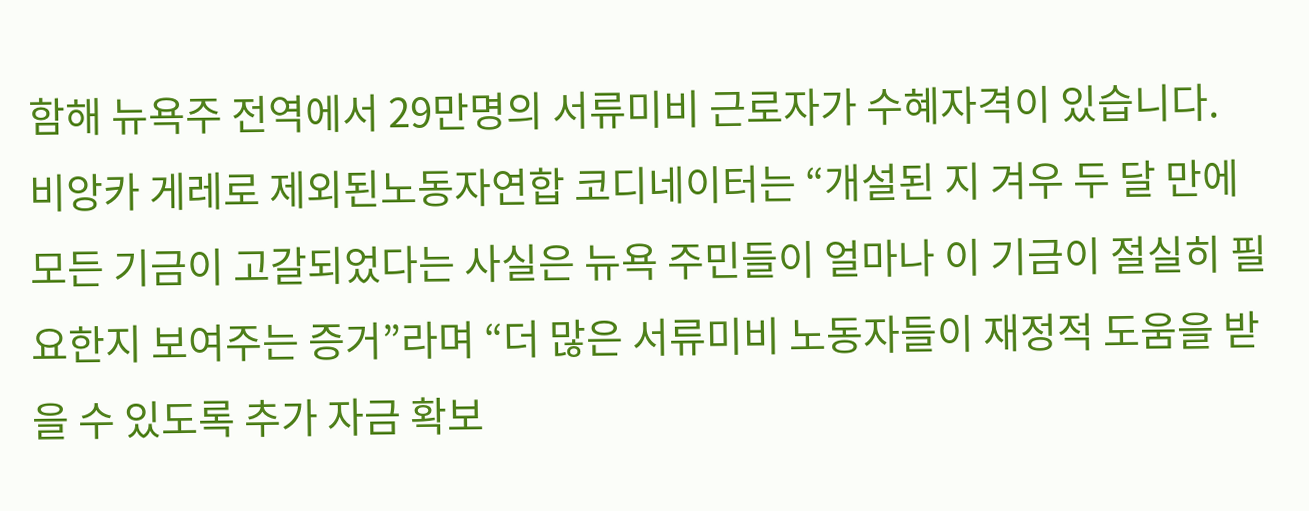함해 뉴욕주 전역에서 29만명의 서류미비 근로자가 수혜자격이 있습니다.
비앙카 게레로 제외된노동자연합 코디네이터는 “개설된 지 겨우 두 달 만에 모든 기금이 고갈되었다는 사실은 뉴욕 주민들이 얼마나 이 기금이 절실히 필요한지 보여주는 증거”라며 “더 많은 서류미비 노동자들이 재정적 도움을 받을 수 있도록 추가 자금 확보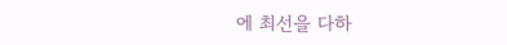에 최선을 다하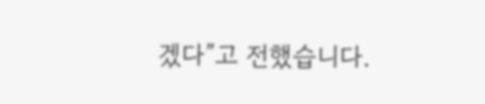겠다”고 전했습니다.